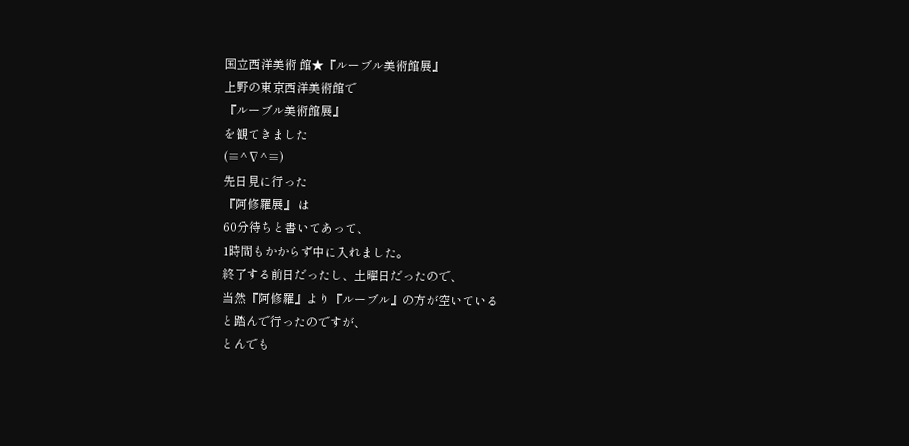国立西洋美術 館★『ルーブル美術館展』
上野の東京西洋美術館で
『ルーブル美術館展』
を観てきました
(≡^∇^≡)
先日見に行った
『阿修羅展』 は
60分待ちと書いてあって、
1時間もかからず中に入れました。
終了する前日だったし、土曜日だったので、
当然『阿修羅』より『ルーブル』の方が空いている
と踏んで行ったのですが、
とんでも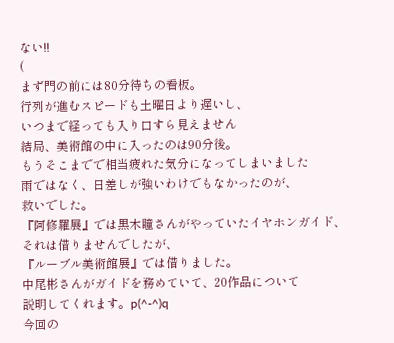ない!!
(
まず門の前には80分待ちの看板。
行列が進むスピードも土曜日より遅いし、
いつまで経っても入り口すら見えません
結局、美術館の中に入ったのは90分後。
もうそこまでで相当疲れた気分になってしまいました
雨ではなく、日差しが強いわけでもなかったのが、
救いでした。
『阿修羅展』では黒木瞳さんがやっていたイヤホンガイド、
それは借りませんでしたが、
『ルーブル美術館展』では借りました。
中尾彬さんがガイドを務めていて、20作品について
説明してくれます。p(^-^)q
今回の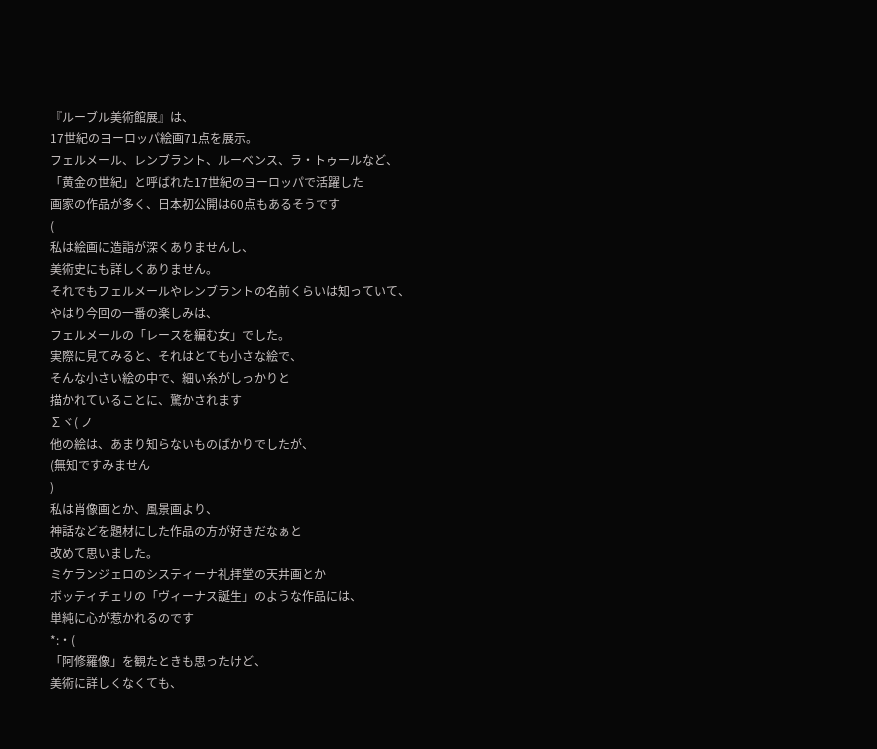『ルーブル美術館展』は、
17世紀のヨーロッパ絵画71点を展示。
フェルメール、レンブラント、ルーベンス、ラ・トゥールなど、
「黄金の世紀」と呼ばれた17世紀のヨーロッパで活躍した
画家の作品が多く、日本初公開は60点もあるそうです
(
私は絵画に造詣が深くありませんし、
美術史にも詳しくありません。
それでもフェルメールやレンブラントの名前くらいは知っていて、
やはり今回の一番の楽しみは、
フェルメールの「レースを編む女」でした。
実際に見てみると、それはとても小さな絵で、
そんな小さい絵の中で、細い糸がしっかりと
描かれていることに、驚かされます
∑ヾ( ノ
他の絵は、あまり知らないものばかりでしたが、
(無知ですみません
)
私は肖像画とか、風景画より、
神話などを題材にした作品の方が好きだなぁと
改めて思いました。
ミケランジェロのシスティーナ礼拝堂の天井画とか
ボッティチェリの「ヴィーナス誕生」のような作品には、
単純に心が惹かれるのです
*:・(
「阿修羅像」を観たときも思ったけど、
美術に詳しくなくても、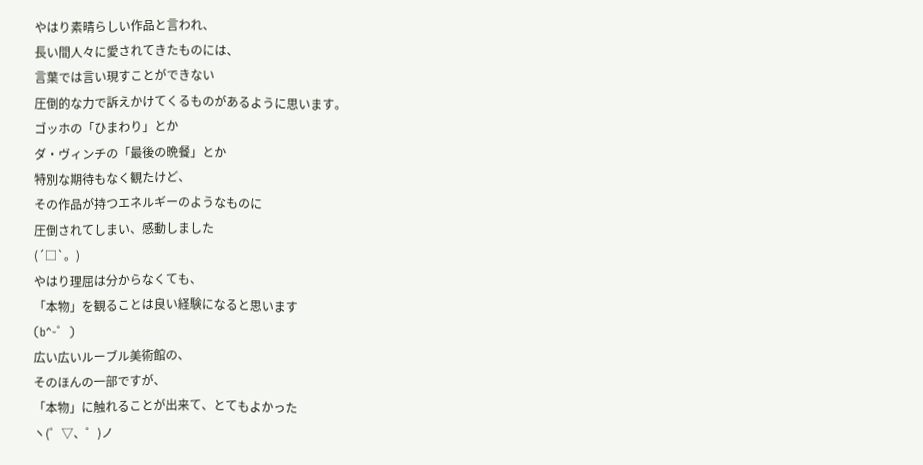やはり素晴らしい作品と言われ、
長い間人々に愛されてきたものには、
言葉では言い現すことができない
圧倒的な力で訴えかけてくるものがあるように思います。
ゴッホの「ひまわり」とか
ダ・ヴィンチの「最後の晩餐」とか
特別な期待もなく観たけど、
その作品が持つエネルギーのようなものに
圧倒されてしまい、感動しました
(´□`。)
やはり理屈は分からなくても、
「本物」を観ることは良い経験になると思います
(b^-゜)
広い広いルーブル美術館の、
そのほんの一部ですが、
「本物」に触れることが出来て、とてもよかった
ヽ(゜▽、゜)ノ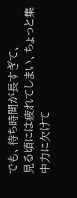でも、待ち時間が長すぎて、
見る頃には疲れてしまい、ちょっと集中力に欠けて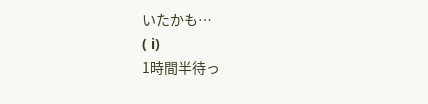いたかも…
( i)
1時間半待っ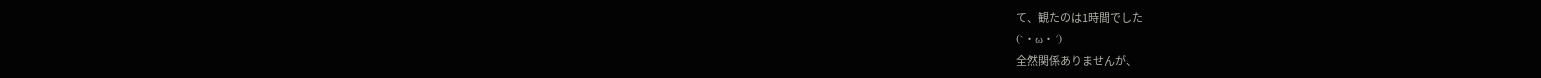て、観たのは1時間でした
(`・ω・´)
全然関係ありませんが、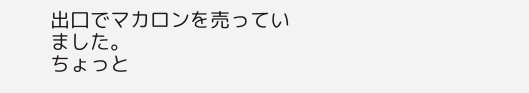出口でマカロンを売っていました。
ちょっと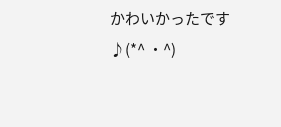かわいかったです
♪(*^ ・^)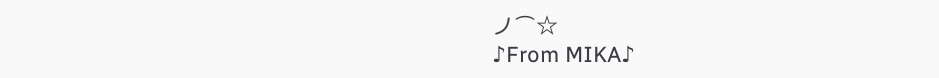ノ⌒☆
♪From MIKA♪